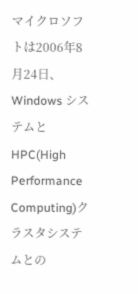マイクロソフトは2006年8月24日、
Windows システムと HPC(High Performance Computing)クラスタシステムとの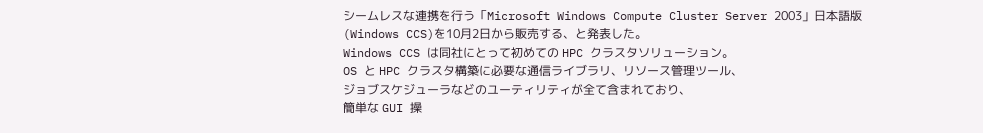シームレスな連携を行う「Microsoft Windows Compute Cluster Server 2003」日本語版(Windows CCS)を10月2日から販売する、と発表した。
Windows CCS は同社にとって初めての HPC クラスタソリューション。
OS と HPC クラスタ構築に必要な通信ライブラリ、リソース管理ツール、
ジョブスケジューラなどのユーティリティが全て含まれており、
簡単な GUI 操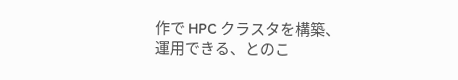作で HPC クラスタを構築、運用できる、とのこ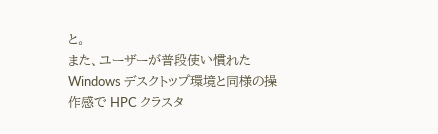と。
また、ユーザーが普段使い慣れた Windows デスクトップ環境と同様の操作感で HPC クラスタ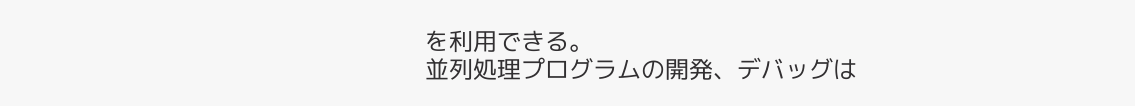を利用できる。
並列処理プログラムの開発、デバッグは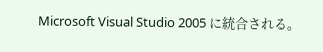Microsoft Visual Studio 2005 に統合される。